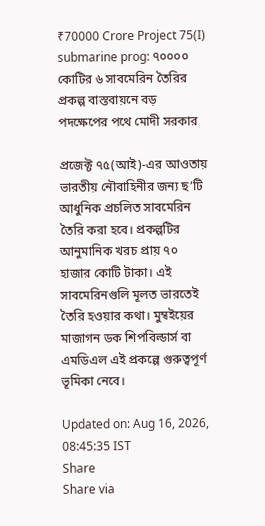₹70000 Crore Project 75(I) submarine prog: ৭০০০০ কোটির ৬ সাবমেরিন তৈরির প্রকল্প বাস্তবায়নে বড় পদক্ষেপের পথে মোদী সরকার

প্রজেক্ট ৭৫(আই)-এর আওতায় ভারতীয় নৌবাহিনীর জন্য ছ’টি আধুনিক প্রচলিত সাবমেরিন তৈরি করা হবে। প্রকল্পটির আনুমানিক খরচ প্রায় ৭০ হাজার কোটি টাকা। এই সাবমেরিনগুলি মূলত ভারতেই তৈরি হওয়ার কথা। মুম্বইয়ের মাজাগন ডক শিপবিল্ডার্স বা এমডিএল এই প্রকল্পে গুরুত্বপূর্ণ ভূমিকা নেবে।

Updated on: Aug 16, 2026, 08:45:35 IST
Share
Share via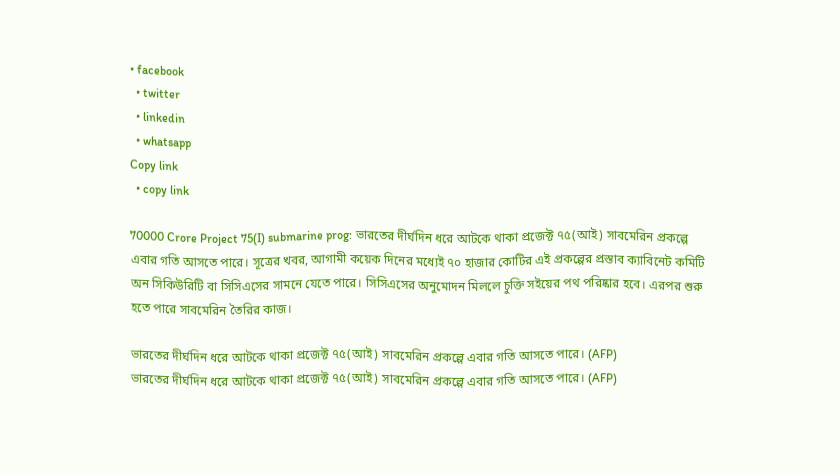• facebook
  • twitter
  • linkedin
  • whatsapp
Copy link
  • copy link

70000 Crore Project 75(I) submarine prog: ভারতের দীর্ঘদিন ধরে আটকে থাকা প্রজেক্ট ৭৫(আই) সাবমেরিন প্রকল্পে এবার গতি আসতে পারে। সূত্রের খবর, আগামী কয়েক দিনের মধ্যেই ৭০ হাজার কোটির এই প্রকল্পের প্রস্তাব ক্যাবিনেট কমিটি অন সিকিউরিটি বা সিসিএসের সামনে যেতে পারে। সিসিএসের অনুমোদন মিললে চুক্তি সইয়ের পথ পরিষ্কার হবে। এরপর শুরু হতে পারে সাবমেরিন তৈরির কাজ।

ভারতের দীর্ঘদিন ধরে আটকে থাকা প্রজেক্ট ৭৫(আই) সাবমেরিন প্রকল্পে এবার গতি আসতে পারে। (AFP)
ভারতের দীর্ঘদিন ধরে আটকে থাকা প্রজেক্ট ৭৫(আই) সাবমেরিন প্রকল্পে এবার গতি আসতে পারে। (AFP)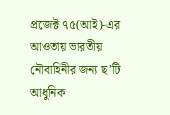প্রজেক্ট ৭৫(আই)-এর আওতায় ভারতীয় নৌবাহিনীর জন্য ছ’টি আধুনিক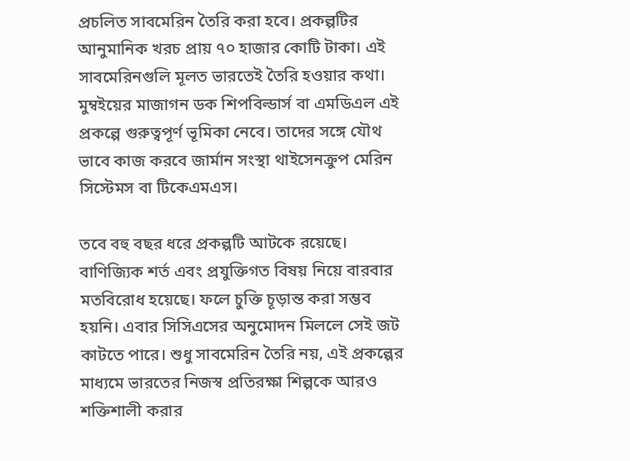প্রচলিত সাবমেরিন তৈরি করা হবে। প্রকল্পটির আনুমানিক খরচ প্রায় ৭০ হাজার কোটি টাকা। এই সাবমেরিনগুলি মূলত ভারতেই তৈরি হওয়ার কথা। মুম্বইয়ের মাজাগন ডক শিপবিল্ডার্স বা এমডিএল এই প্রকল্পে গুরুত্বপূর্ণ ভূমিকা নেবে। তাদের সঙ্গে যৌথ ভাবে কাজ করবে জার্মান সংস্থা থাইসেনক্রুপ মেরিন সিস্টেমস বা টিকেএমএস।

তবে বহু বছর ধরে প্রকল্পটি আটকে রয়েছে। বাণিজ্যিক শর্ত এবং প্রযুক্তিগত বিষয় নিয়ে বারবার মতবিরোধ হয়েছে। ফলে চুক্তি চূড়ান্ত করা সম্ভব হয়নি। এবার সিসিএসের অনুমোদন মিললে সেই জট কাটতে পারে। শুধু সাবমেরিন তৈরি নয়, এই প্রকল্পের মাধ্যমে ভারতের নিজস্ব প্রতিরক্ষা শিল্পকে আরও শক্তিশালী করার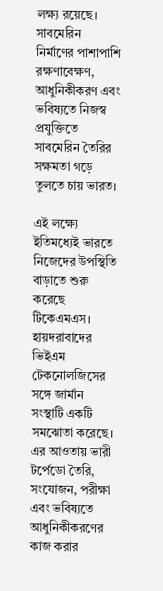লক্ষ্য রয়েছে। সাবমেরিন নির্মাণের পাশাপাশি রক্ষণাবেক্ষণ, আধুনিকীকরণ এবং ভবিষ্যতে নিজস্ব প্রযুক্তিতে সাবমেরিন তৈরির সক্ষমতা গড়ে তুলতে চায় ভারত।

এই লক্ষ্যে ইতিমধ্যেই ভারতে নিজেদের উপস্থিতি বাড়াতে শুরু করেছে টিকেএমএস। হায়দরাবাদের ভিইএম টেকনোলজিসের সঙ্গে জার্মান সংস্থাটি একটি সমঝোতা করেছে। এর আওতায় ভারী টর্পেডো তৈরি, সংযোজন, পরীক্ষা এবং ভবিষ্যতে আধুনিকীকরণের কাজ করার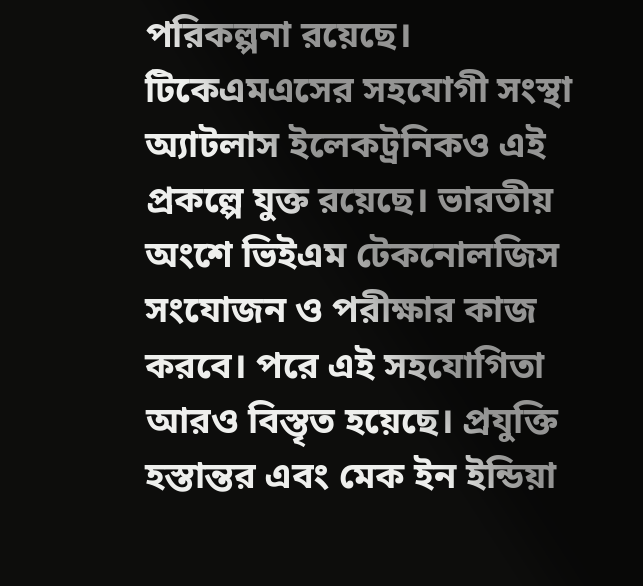পরিকল্পনা রয়েছে। টিকেএমএসের সহযোগী সংস্থা অ্যাটলাস ইলেকট্রনিকও এই প্রকল্পে যুক্ত রয়েছে। ভারতীয় অংশে ভিইএম টেকনোলজিস সংযোজন ও পরীক্ষার কাজ করবে। পরে এই সহযোগিতা আরও বিস্তৃত হয়েছে। প্রযুক্তি হস্তান্তর এবং মেক ইন ইন্ডিয়া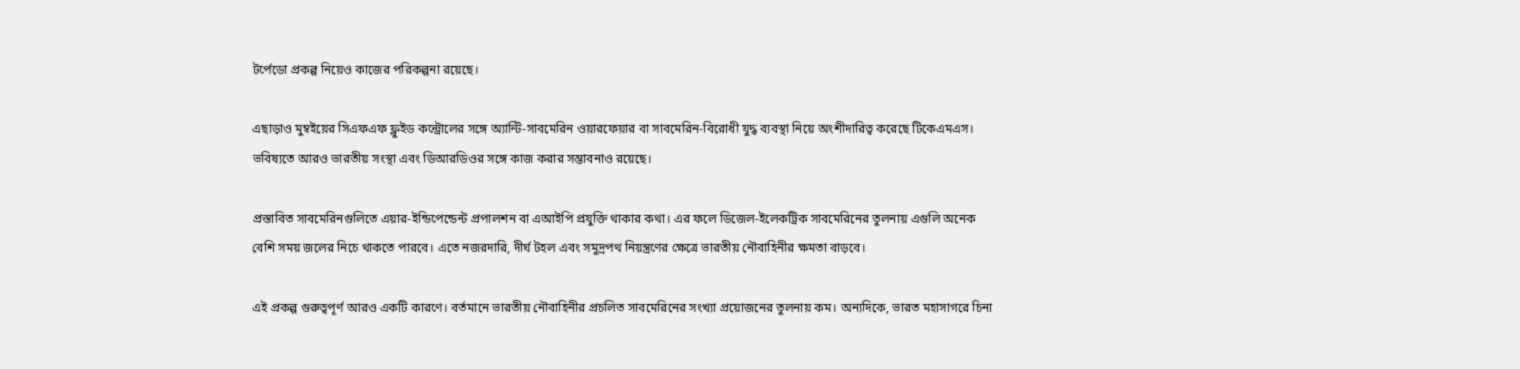টর্পেডো প্রকল্প নিয়েও কাজের পরিকল্পনা রয়েছে।

এছাড়াও মুম্বইয়ের সিএফএফ ফ্লুইড কন্ট্রোলের সঙ্গে অ্যান্টি-সাবমেরিন ওয়ারফেয়ার বা সাবমেরিন-বিরোধী যুদ্ধ ব্যবস্থা নিয়ে অংশীদারিত্ব করেছে টিকেএমএস। ভবিষ্যতে আরও ভারতীয় সংস্থা এবং ডিআরডিওর সঙ্গে কাজ করার সম্ভাবনাও রয়েছে।

প্রস্তাবিত সাবমেরিনগুলিতে এয়ার-ইন্ডিপেন্ডেন্ট প্রপালশন বা এআইপি প্রযুক্তি থাকার কথা। এর ফলে ডিজেল-ইলেকট্রিক সাবমেরিনের তুলনায় এগুলি অনেক বেশি সময় জলের নিচে থাকতে পারবে। এতে নজরদারি, দীর্ঘ টহল এবং সমুদ্রপথ নিয়ন্ত্রণের ক্ষেত্রে ভারতীয় নৌবাহিনীর ক্ষমতা বাড়বে।

এই প্রকল্প গুরুত্বপূর্ণ আরও একটি কারণে। বর্তমানে ভারতীয় নৌবাহিনীর প্রচলিত সাবমেরিনের সংখ্যা প্রয়োজনের তুলনায় কম। অন্যদিকে, ভারত মহাসাগরে চিনা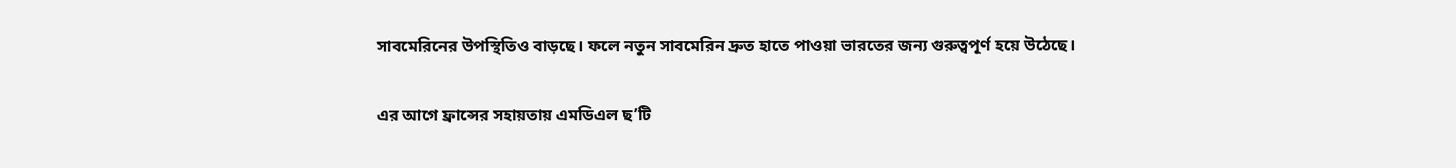সাবমেরিনের উপস্থিতিও বাড়ছে। ফলে নতুন সাবমেরিন দ্রুত হাতে পাওয়া ভারতের জন্য গুরুত্বপূর্ণ হয়ে উঠেছে।

এর আগে ফ্রান্সের সহায়তায় এমডিএল ছ’টি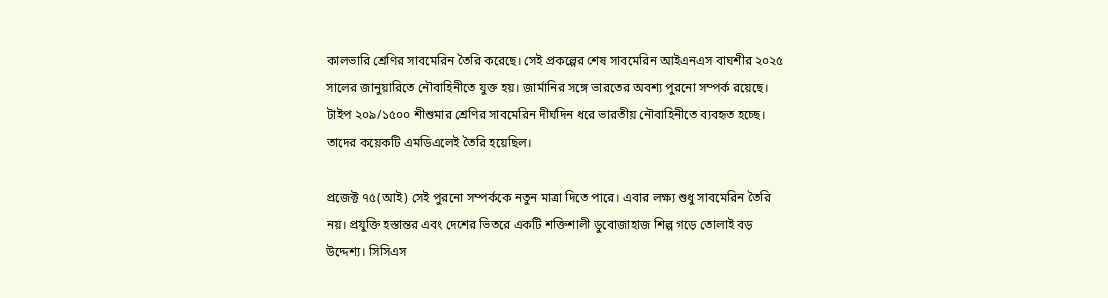কালভারি শ্রেণির সাবমেরিন তৈরি করেছে। সেই প্রকল্পের শেষ সাবমেরিন আইএনএস বাঘশীর ২০২৫ সালের জানুয়ারিতে নৌবাহিনীতে যুক্ত হয়। জার্মানির সঙ্গে ভারতের অবশ্য পুরনো সম্পর্ক রয়েছে। টাইপ ২০৯/১৫০০ শীশুমার শ্রেণির সাবমেরিন দীর্ঘদিন ধরে ভারতীয় নৌবাহিনীতে ব্যবহৃত হচ্ছে। তাদের কয়েকটি এমডিএলেই তৈরি হয়েছিল।

প্রজেক্ট ৭৫(আই) সেই পুরনো সম্পর্ককে নতুন মাত্রা দিতে পারে। এবার লক্ষ্য শুধু সাবমেরিন তৈরি নয়। প্রযুক্তি হস্তান্তর এবং দেশের ভিতরে একটি শক্তিশালী ডুবোজাহাজ শিল্প গড়ে তোলাই বড় উদ্দেশ্য। সিসিএস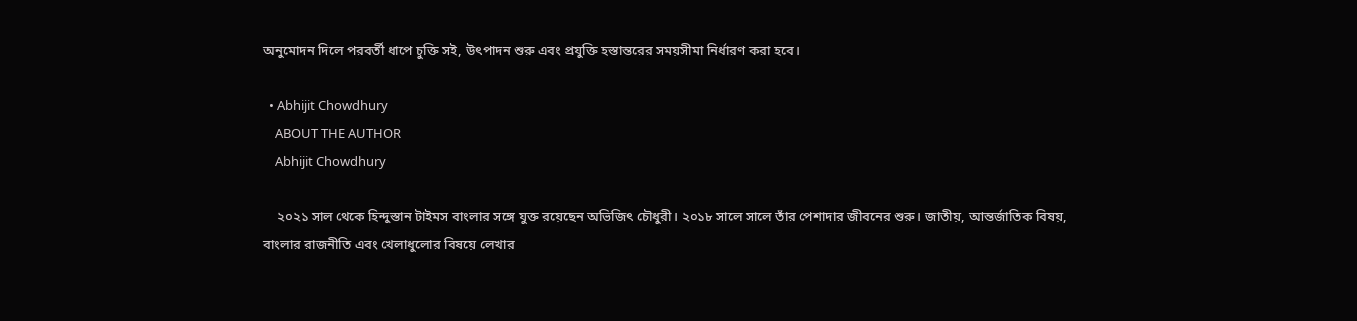অনুমোদন দিলে পরবর্তী ধাপে চুক্তি সই, উৎপাদন শুরু এবং প্রযুক্তি হস্তান্তরের সময়সীমা নির্ধারণ করা হবে।

  • Abhijit Chowdhury
    ABOUT THE AUTHOR
    Abhijit Chowdhury

    ২০২১ সাল থেকে হিন্দুস্তান টাইমস বাংলার সঙ্গে যুক্ত রয়েছেন অভিজিৎ চৌধুরী। ২০১৮ সালে সালে তাঁর পেশাদার জীবনের শুরু। জাতীয়, আন্তর্জাতিক বিষয়, বাংলার রাজনীতি এবং খেলাধুলোর বিষয়ে লেখার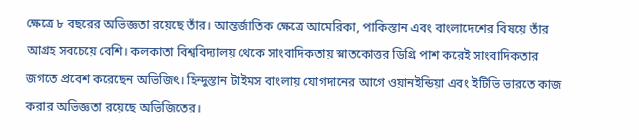ক্ষেত্রে ৮ বছরের অভিজ্ঞতা রয়েছে তাঁর। আন্তর্জাতিক ক্ষেত্রে আমেরিকা, পাকিস্তান এবং বাংলাদেশের বিষয়ে তাঁর আগ্রহ সবচেয়ে বেশি। কলকাতা বিশ্ববিদ্যালয় থেকে সাংবাদিকতায় স্নাতকোত্তর ডিগ্রি পাশ করেই সাংবাদিকতার জগতে প্রবেশ করেছেন অভিজিৎ। হিন্দুস্তান টাইমস বাংলায় যোগদানের আগে ওয়ানইন্ডিয়া এবং ইটিভি ভারতে কাজ করার অভিজ্ঞতা রয়েছে অভিজিতের।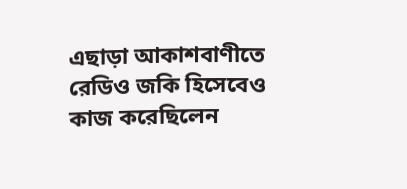এছাড়া আকাশবাণীতে রেডিও জকি হিসেবেও কাজ করেছিলেন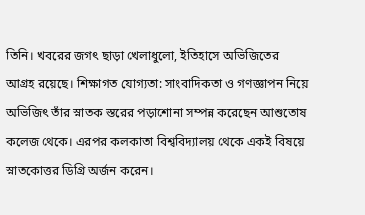তিনি। খবরের জগৎ ছাড়া খেলাধুলো, ইতিহাসে অভিজিতের আগ্রহ রয়েছে। শিক্ষাগত যোগ্যতা: সাংবাদিকতা ও গণজ্ঞাপন নিয়ে অভিজিৎ তাঁর স্নাতক স্তরের পড়াশোনা সম্পন্ন করেছেন আশুতোষ কলেজ থেকে। এরপর কলকাতা বিশ্ববিদ্যালয় থেকে একই বিষয়ে স্নাতকোত্তর ডিগ্রি অর্জন করেন।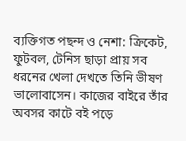ব্যক্তিগত পছন্দ ও নেশা: ক্রিকেট, ফুটবল, টেনিস ছাড়া প্রায় সব ধরনের খেলা দেখতে তিনি ভীষণ ভালোবাসেন। কাজের বাইরে তাঁর অবসর কাটে বই পড়ে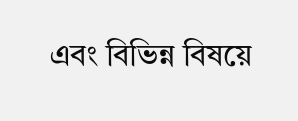এবং বিভিন্ন বিষয়ে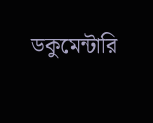ডকুমেন্টারি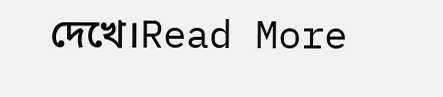দেখে।Read More